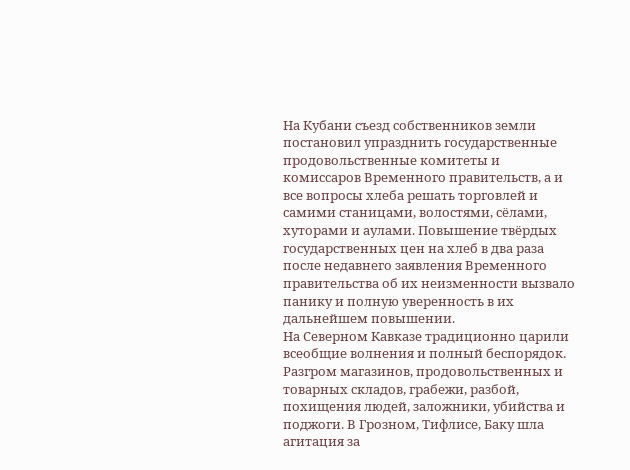На Кубани съезд собственников земли постановил упразднить государственные продовольственные комитеты и комиссаров Временного правительств, а и все вопросы хлеба решать торговлей и самими станицами, волостями, сёлами, хуторами и аулами. Повышение твёрдых государственных цен на хлеб в два раза после недавнего заявления Временного правительства об их неизменности вызвало панику и полную уверенность в их дальнейшем повышении.
На Северном Кавказе традиционно царили всеобщие волнения и полный беспорядок. Разгром магазинов, продовольственных и товарных складов, грабежи, разбой, похищения людей, заложники, убийства и поджоги. В Грозном, Тифлисе, Баку шла агитация за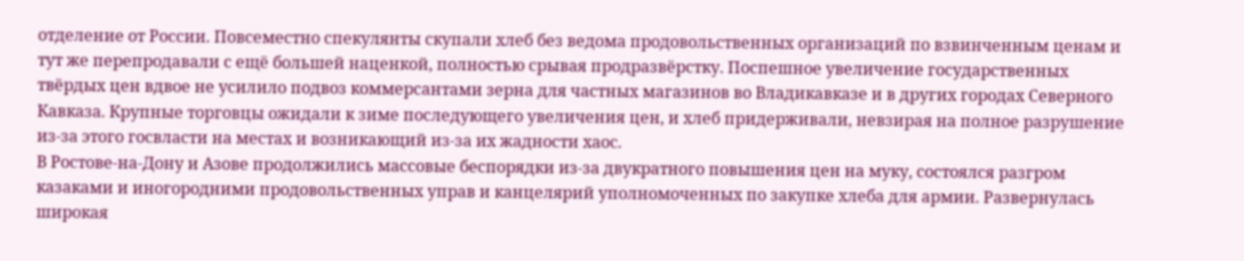отделение от России. Повсеместно спекулянты скупали хлеб без ведома продовольственных организаций по взвинченным ценам и тут же перепродавали с ещё большей наценкой, полностью срывая продразвёрстку. Поспешное увеличение государственных твёрдых цен вдвое не усилило подвоз коммерсантами зерна для частных магазинов во Владикавказе и в других городах Северного Кавказа. Крупные торговцы ожидали к зиме последующего увеличения цен, и хлеб придерживали, невзирая на полное разрушение из-за этого госвласти на местах и возникающий из-за их жадности хаос.
В Ростове-на-Дону и Азове продолжились массовые беспорядки из-за двукратного повышения цен на муку, состоялся разгром казаками и иногородними продовольственных управ и канцелярий уполномоченных по закупке хлеба для армии. Развернулась широкая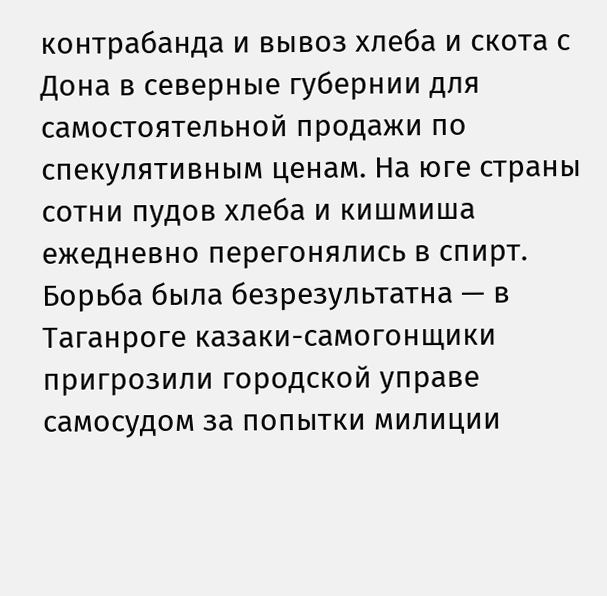контрабанда и вывоз хлеба и скота с Дона в северные губернии для самостоятельной продажи по спекулятивным ценам. На юге страны сотни пудов хлеба и кишмиша ежедневно перегонялись в спирт. Борьба была безрезультатна — в Таганроге казаки-самогонщики пригрозили городской управе самосудом за попытки милиции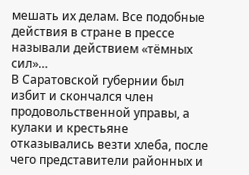мешать их делам. Все подобные действия в стране в прессе называли действием «тёмных сил»…
В Саратовской губернии был избит и скончался член продовольственной управы, а кулаки и крестьяне отказывались везти хлеба, после чего представители районных и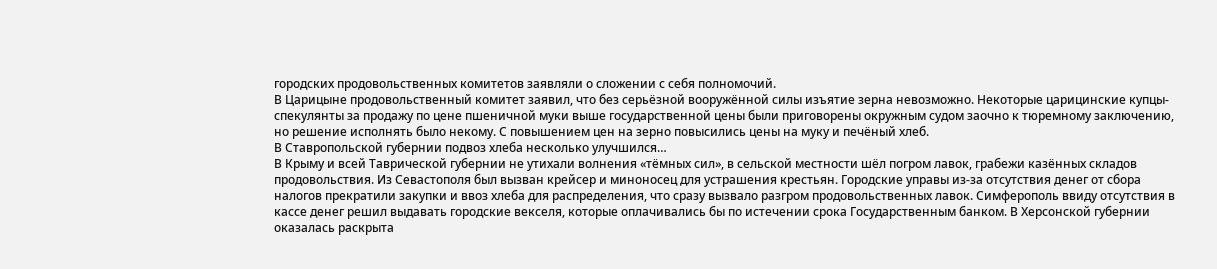городских продовольственных комитетов заявляли о сложении с себя полномочий.
В Царицыне продовольственный комитет заявил, что без серьёзной вооружённой силы изъятие зерна невозможно. Некоторые царицинские купцы-спекулянты за продажу по цене пшеничной муки выше государственной цены были приговорены окружным судом заочно к тюремному заключению, но решение исполнять было некому. С повышением цен на зерно повысились цены на муку и печёный хлеб.
В Ставропольской губернии подвоз хлеба несколько улучшился…
В Крыму и всей Таврической губернии не утихали волнения «тёмных сил», в сельской местности шёл погром лавок, грабежи казённых складов продовольствия. Из Севастополя был вызван крейсер и миноносец для устрашения крестьян. Городские управы из-за отсутствия денег от сбора налогов прекратили закупки и ввоз хлеба для распределения, что сразу вызвало разгром продовольственных лавок. Симферополь ввиду отсутствия в кассе денег решил выдавать городские векселя, которые оплачивались бы по истечении срока Государственным банком. В Херсонской губернии оказалась раскрыта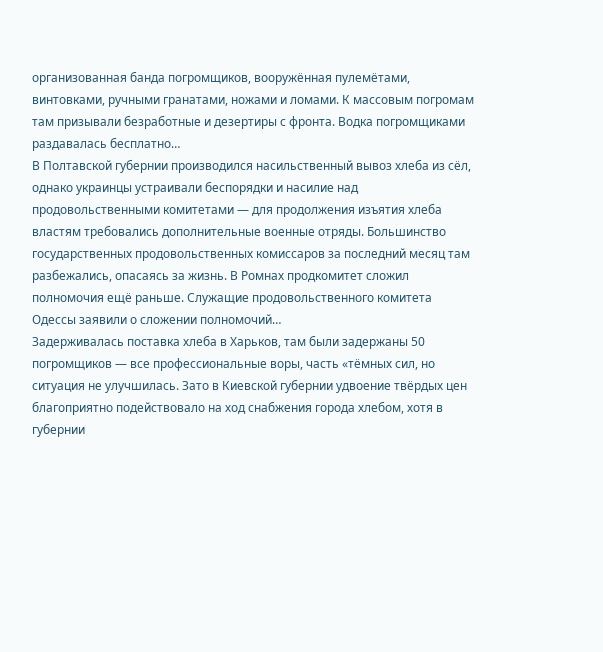организованная банда погромщиков, вооружённая пулемётами, винтовками, ручными гранатами, ножами и ломами. К массовым погромам там призывали безработные и дезертиры с фронта. Водка погромщиками раздавалась бесплатно…
В Полтавской губернии производился насильственный вывоз хлеба из сёл, однако украинцы устраивали беспорядки и насилие над продовольственными комитетами — для продолжения изъятия хлеба властям требовались дополнительные военные отряды. Большинство государственных продовольственных комиссаров за последний месяц там разбежались, опасаясь за жизнь. В Ромнах продкомитет сложил полномочия ещё раньше. Служащие продовольственного комитета Одессы заявили о сложении полномочий…
Задерживалась поставка хлеба в Харьков, там были задержаны 50 погромщиков — все профессиональные воры, часть «тёмных сил, но ситуация не улучшилась. Зато в Киевской губернии удвоение твёрдых цен благоприятно подействовало на ход снабжения города хлебом, хотя в губернии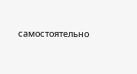самостоятельно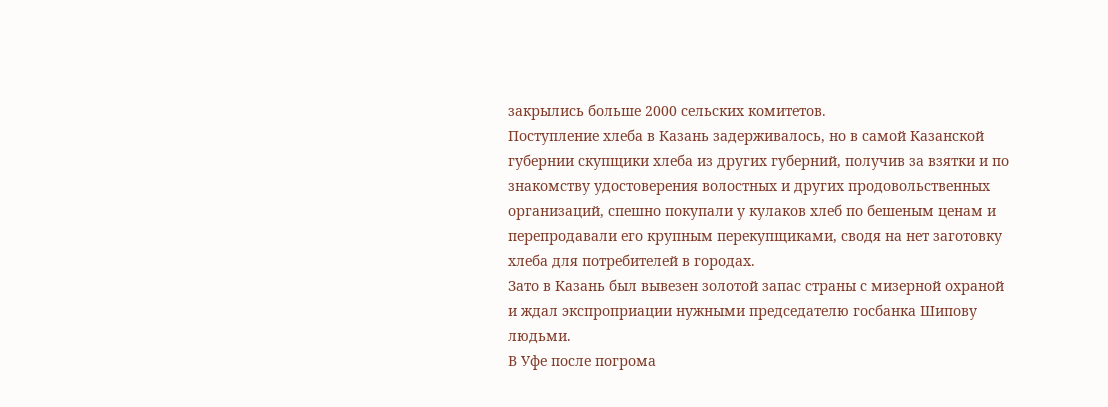закрылись больше 2000 сельских комитетов.
Поступление хлеба в Казань задерживалось, но в самой Казанской губернии скупщики хлеба из других губерний, получив за взятки и по знакомству удостоверения волостных и других продовольственных организаций, спешно покупали у кулаков хлеб по бешеным ценам и перепродавали его крупным перекупщиками, сводя на нет заготовку хлеба для потребителей в городах.
Зато в Казань был вывезен золотой запас страны с мизерной охраной и ждал экспроприации нужными председателю госбанка Шипову людьми.
В Уфе после погрома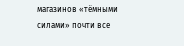магазинов «тёмными силами» почти все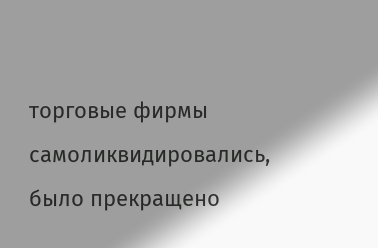торговые фирмы самоликвидировались, было прекращено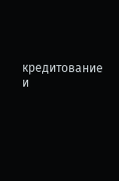кредитование и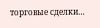торговые сделки…